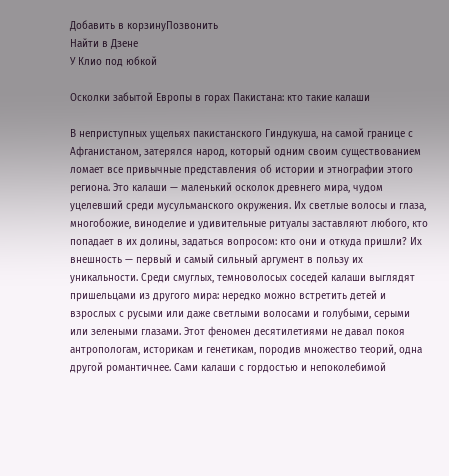Добавить в корзинуПозвонить
Найти в Дзене
У Клио под юбкой

Осколки забытой Европы в горах Пакистана: кто такие калаши

В неприступных ущельях пакистанского Гиндукуша, на самой границе с Афганистаном, затерялся народ, который одним своим существованием ломает все привычные представления об истории и этнографии этого региона. Это калаши — маленький осколок древнего мира, чудом уцелевший среди мусульманского окружения. Их светлые волосы и глаза, многобожие, виноделие и удивительные ритуалы заставляют любого, кто попадает в их долины, задаться вопросом: кто они и откуда пришли? Их внешность — первый и самый сильный аргумент в пользу их уникальности. Среди смуглых, темноволосых соседей калаши выглядят пришельцами из другого мира: нередко можно встретить детей и взрослых с русыми или даже светлыми волосами и голубыми, серыми или зелеными глазами. Этот феномен десятилетиями не давал покоя антропологам, историкам и генетикам, породив множество теорий, одна другой романтичнее. Сами калаши с гордостью и непоколебимой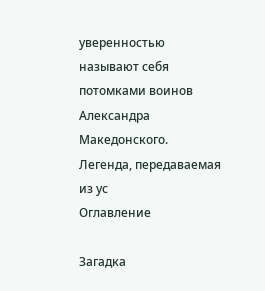уверенностью называют себя потомками воинов Александра Македонского. Легенда, передаваемая из ус
Оглавление

Загадка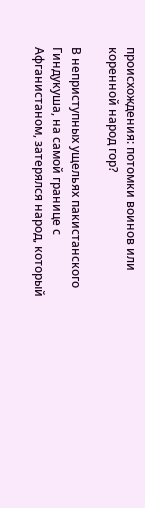происхождения: потомки воинов или коренной народ гор?

В неприступных ущельях пакистанского Гиндукуша, на самой границе с Афганистаном, затерялся народ, который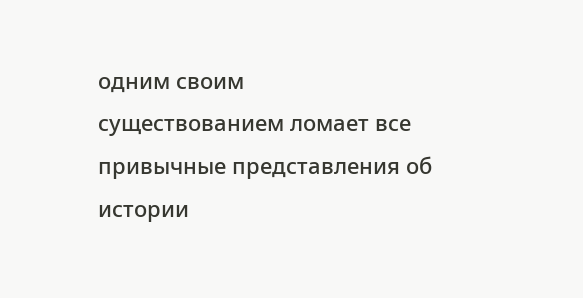одним своим существованием ломает все привычные представления об истории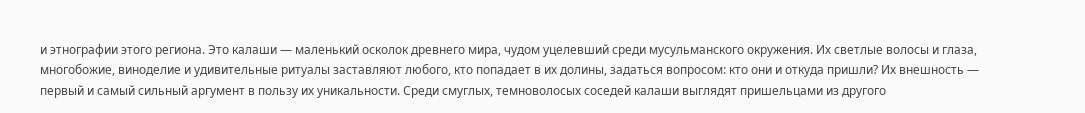и этнографии этого региона. Это калаши — маленький осколок древнего мира, чудом уцелевший среди мусульманского окружения. Их светлые волосы и глаза, многобожие, виноделие и удивительные ритуалы заставляют любого, кто попадает в их долины, задаться вопросом: кто они и откуда пришли? Их внешность — первый и самый сильный аргумент в пользу их уникальности. Среди смуглых, темноволосых соседей калаши выглядят пришельцами из другого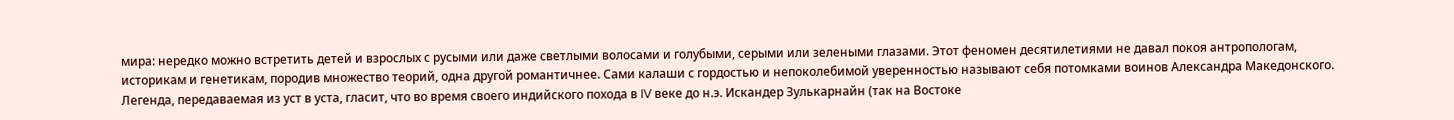мира: нередко можно встретить детей и взрослых с русыми или даже светлыми волосами и голубыми, серыми или зелеными глазами. Этот феномен десятилетиями не давал покоя антропологам, историкам и генетикам, породив множество теорий, одна другой романтичнее. Сами калаши с гордостью и непоколебимой уверенностью называют себя потомками воинов Александра Македонского. Легенда, передаваемая из уст в уста, гласит, что во время своего индийского похода в IV веке до н.э. Искандер Зулькарнайн (так на Востоке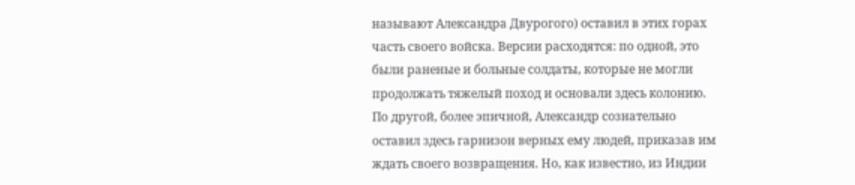называют Александра Двурогого) оставил в этих горах часть своего войска. Версии расходятся: по одной, это были раненые и больные солдаты, которые не могли продолжать тяжелый поход и основали здесь колонию. По другой, более эпичной, Александр сознательно оставил здесь гарнизон верных ему людей, приказав им ждать своего возвращения. Но, как известно, из Индии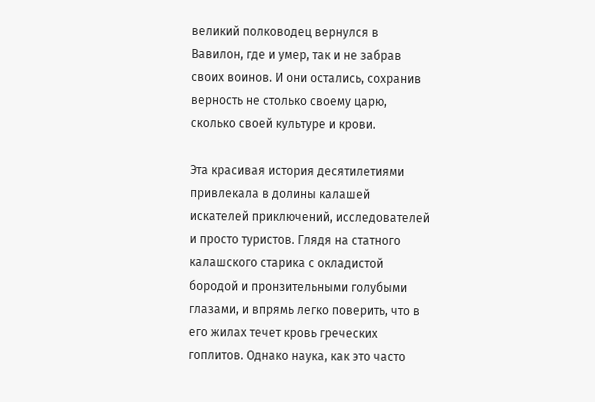великий полководец вернулся в Вавилон, где и умер, так и не забрав своих воинов. И они остались, сохранив верность не столько своему царю, сколько своей культуре и крови.

Эта красивая история десятилетиями привлекала в долины калашей искателей приключений, исследователей и просто туристов. Глядя на статного калашского старика с окладистой бородой и пронзительными голубыми глазами, и впрямь легко поверить, что в его жилах течет кровь греческих гоплитов. Однако наука, как это часто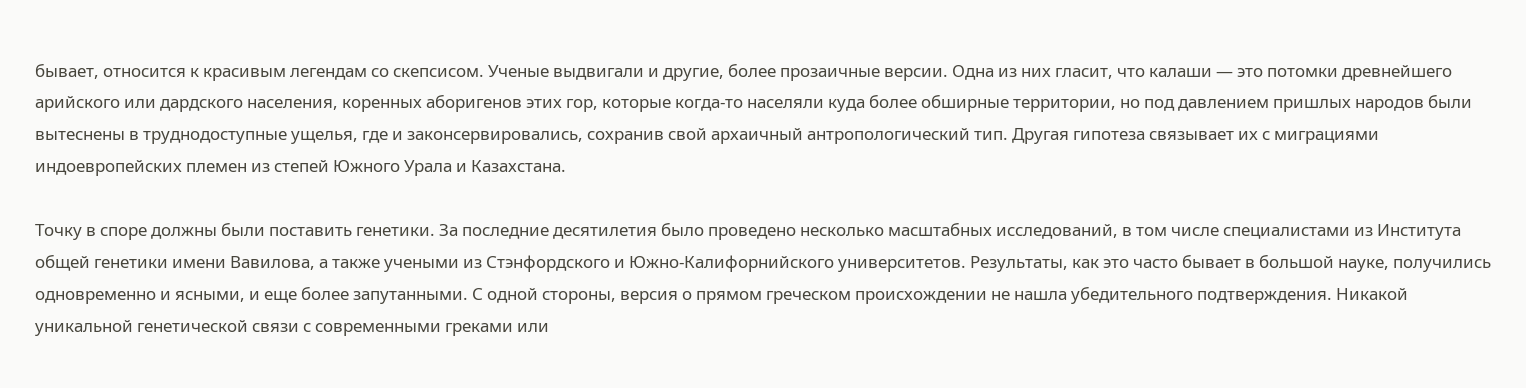бывает, относится к красивым легендам со скепсисом. Ученые выдвигали и другие, более прозаичные версии. Одна из них гласит, что калаши — это потомки древнейшего арийского или дардского населения, коренных аборигенов этих гор, которые когда-то населяли куда более обширные территории, но под давлением пришлых народов были вытеснены в труднодоступные ущелья, где и законсервировались, сохранив свой архаичный антропологический тип. Другая гипотеза связывает их с миграциями индоевропейских племен из степей Южного Урала и Казахстана.

Точку в споре должны были поставить генетики. За последние десятилетия было проведено несколько масштабных исследований, в том числе специалистами из Института общей генетики имени Вавилова, а также учеными из Стэнфордского и Южно-Калифорнийского университетов. Результаты, как это часто бывает в большой науке, получились одновременно и ясными, и еще более запутанными. С одной стороны, версия о прямом греческом происхождении не нашла убедительного подтверждения. Никакой уникальной генетической связи с современными греками или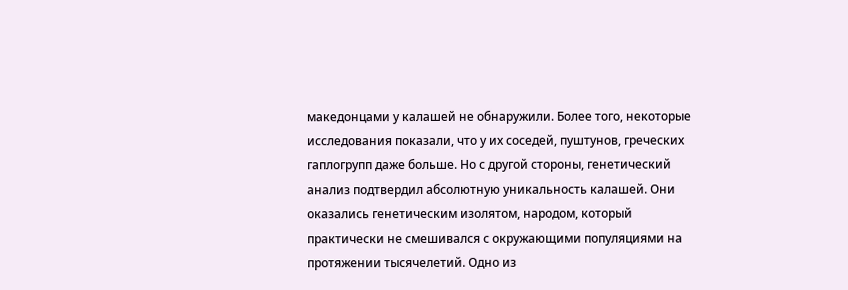македонцами у калашей не обнаружили. Более того, некоторые исследования показали, что у их соседей, пуштунов, греческих гаплогрупп даже больше. Но с другой стороны, генетический анализ подтвердил абсолютную уникальность калашей. Они оказались генетическим изолятом, народом, который практически не смешивался с окружающими популяциями на протяжении тысячелетий. Одно из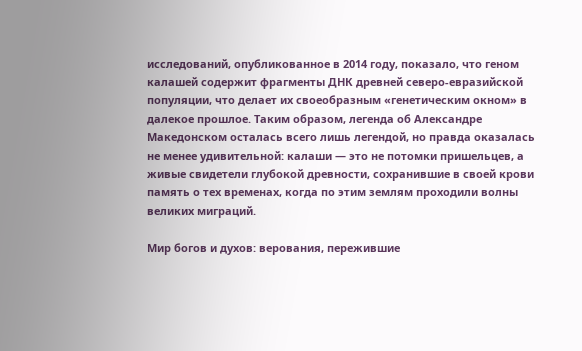исследований, опубликованное в 2014 году, показало, что геном калашей содержит фрагменты ДНК древней северо-евразийской популяции, что делает их своеобразным «генетическим окном» в далекое прошлое. Таким образом, легенда об Александре Македонском осталась всего лишь легендой, но правда оказалась не менее удивительной: калаши — это не потомки пришельцев, а живые свидетели глубокой древности, сохранившие в своей крови память о тех временах, когда по этим землям проходили волны великих миграций.

Мир богов и духов: верования, пережившие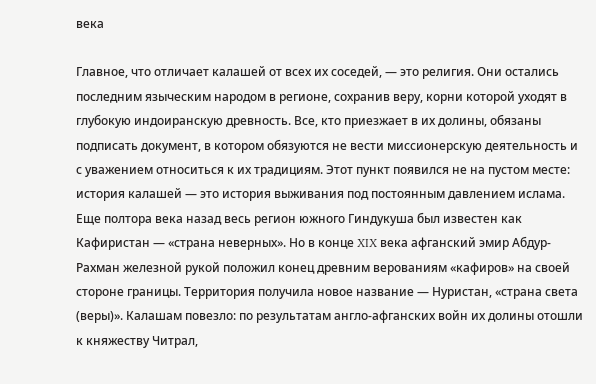века

Главное, что отличает калашей от всех их соседей, — это религия. Они остались последним языческим народом в регионе, сохранив веру, корни которой уходят в глубокую индоиранскую древность. Все, кто приезжает в их долины, обязаны подписать документ, в котором обязуются не вести миссионерскую деятельность и с уважением относиться к их традициям. Этот пункт появился не на пустом месте: история калашей — это история выживания под постоянным давлением ислама. Еще полтора века назад весь регион южного Гиндукуша был известен как Кафиристан — «страна неверных». Но в конце XIX века афганский эмир Абдур-Рахман железной рукой положил конец древним верованиям «кафиров» на своей стороне границы. Территория получила новое название — Нуристан, «страна света (веры)». Калашам повезло: по результатам англо-афганских войн их долины отошли к княжеству Читрал,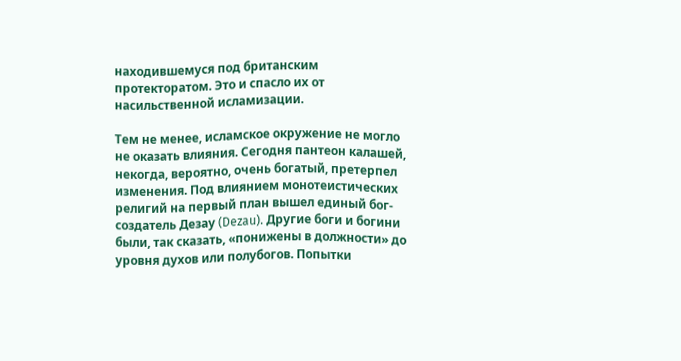находившемуся под британским протекторатом. Это и спасло их от насильственной исламизации.

Тем не менее, исламское окружение не могло не оказать влияния. Сегодня пантеон калашей, некогда, вероятно, очень богатый, претерпел изменения. Под влиянием монотеистических религий на первый план вышел единый бог-создатель Дезау (Dezau). Другие боги и богини были, так сказать, «понижены в должности» до уровня духов или полубогов. Попытки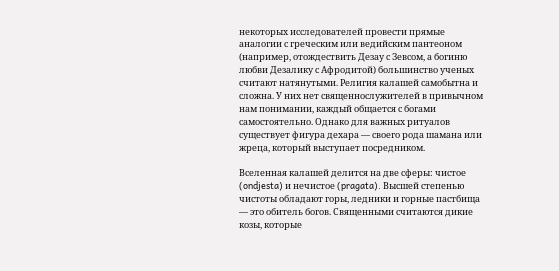некоторых исследователей провести прямые аналогии с греческим или ведийским пантеоном (например, отождествить Дезау с Зевсом, а богиню любви Дезалику с Афродитой) большинство ученых считают натянутыми. Религия калашей самобытна и сложна. У них нет священнослужителей в привычном нам понимании, каждый общается с богами самостоятельно. Однако для важных ритуалов существует фигура дехара — своего рода шамана или жреца, который выступает посредником.

Вселенная калашей делится на две сферы: чистое (ondjesta) и нечистое (pragata). Высшей степенью чистоты обладают горы, ледники и горные пастбища — это обитель богов. Священными считаются дикие козы, которые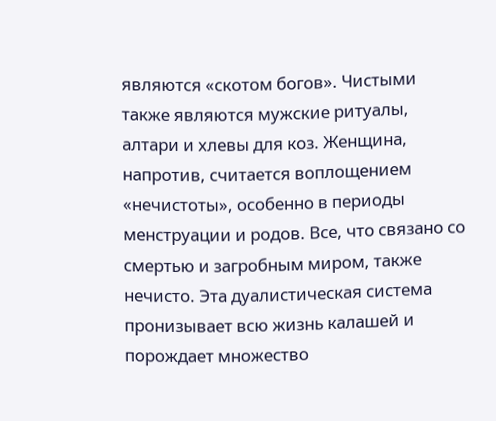являются «скотом богов». Чистыми также являются мужские ритуалы, алтари и хлевы для коз. Женщина, напротив, считается воплощением «нечистоты», особенно в периоды менструации и родов. Все, что связано со смертью и загробным миром, также нечисто. Эта дуалистическая система пронизывает всю жизнь калашей и порождает множество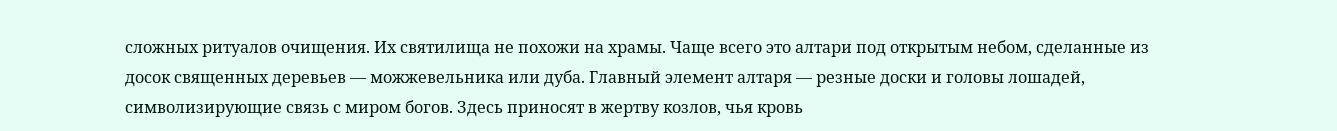сложных ритуалов очищения. Их святилища не похожи на храмы. Чаще всего это алтари под открытым небом, сделанные из досок священных деревьев — можжевельника или дуба. Главный элемент алтаря — резные доски и головы лошадей, символизирующие связь с миром богов. Здесь приносят в жертву козлов, чья кровь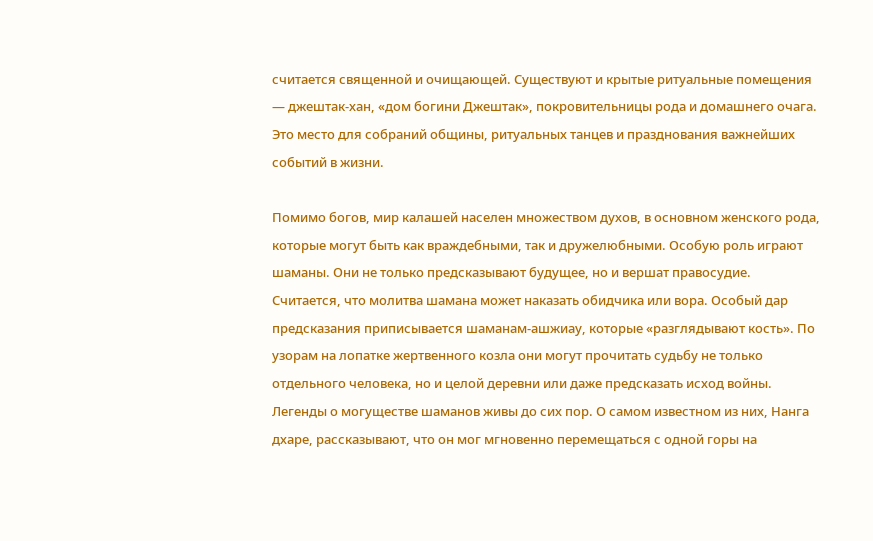считается священной и очищающей. Существуют и крытые ритуальные помещения — джештак-хан, «дом богини Джештак», покровительницы рода и домашнего очага. Это место для собраний общины, ритуальных танцев и празднования важнейших событий в жизни.

Помимо богов, мир калашей населен множеством духов, в основном женского рода, которые могут быть как враждебными, так и дружелюбными. Особую роль играют шаманы. Они не только предсказывают будущее, но и вершат правосудие. Считается, что молитва шамана может наказать обидчика или вора. Особый дар предсказания приписывается шаманам-ашжиау, которые «разглядывают кость». По узорам на лопатке жертвенного козла они могут прочитать судьбу не только отдельного человека, но и целой деревни или даже предсказать исход войны. Легенды о могуществе шаманов живы до сих пор. О самом известном из них, Нанга дхаре, рассказывают, что он мог мгновенно перемещаться с одной горы на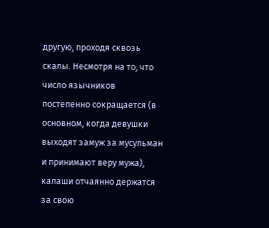другую, проходя сквозь скалы. Несмотря на то, что число язычников постепенно сокращается (в основном, когда девушки выходят замуж за мусульман и принимают веру мужа), калаши отчаянно держатся за свою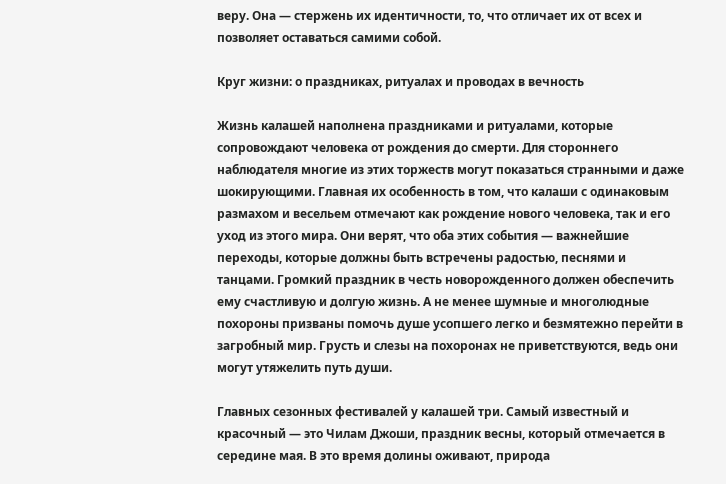веру. Она — стержень их идентичности, то, что отличает их от всех и позволяет оставаться самими собой.

Круг жизни: о праздниках, ритуалах и проводах в вечность

Жизнь калашей наполнена праздниками и ритуалами, которые сопровождают человека от рождения до смерти. Для стороннего наблюдателя многие из этих торжеств могут показаться странными и даже шокирующими. Главная их особенность в том, что калаши с одинаковым размахом и весельем отмечают как рождение нового человека, так и его уход из этого мира. Они верят, что оба этих события — важнейшие переходы, которые должны быть встречены радостью, песнями и танцами. Громкий праздник в честь новорожденного должен обеспечить ему счастливую и долгую жизнь. А не менее шумные и многолюдные похороны призваны помочь душе усопшего легко и безмятежно перейти в загробный мир. Грусть и слезы на похоронах не приветствуются, ведь они могут утяжелить путь души.

Главных сезонных фестивалей у калашей три. Самый известный и красочный — это Чилам Джоши, праздник весны, который отмечается в середине мая. В это время долины оживают, природа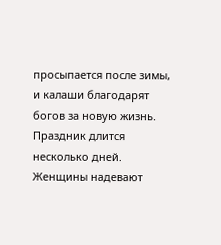просыпается после зимы, и калаши благодарят богов за новую жизнь. Праздник длится несколько дней. Женщины надевают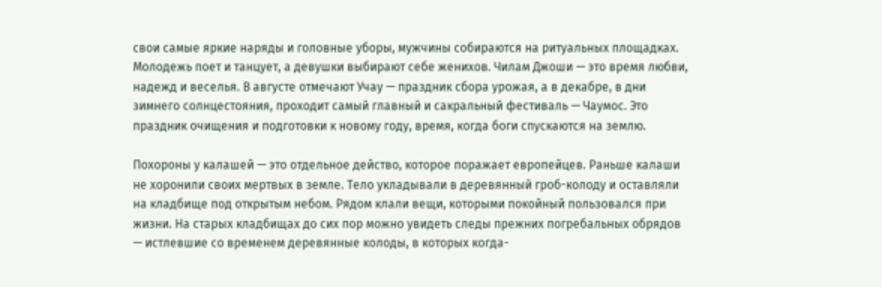свои самые яркие наряды и головные уборы, мужчины собираются на ритуальных площадках. Молодежь поет и танцует, а девушки выбирают себе женихов. Чилам Джоши — это время любви, надежд и веселья. В августе отмечают Учау — праздник сбора урожая, а в декабре, в дни зимнего солнцестояния, проходит самый главный и сакральный фестиваль — Чаумос. Это праздник очищения и подготовки к новому году, время, когда боги спускаются на землю.

Похороны у калашей — это отдельное действо, которое поражает европейцев. Раньше калаши не хоронили своих мертвых в земле. Тело укладывали в деревянный гроб-колоду и оставляли на кладбище под открытым небом. Рядом клали вещи, которыми покойный пользовался при жизни. На старых кладбищах до сих пор можно увидеть следы прежних погребальных обрядов — истлевшие со временем деревянные колоды, в которых когда-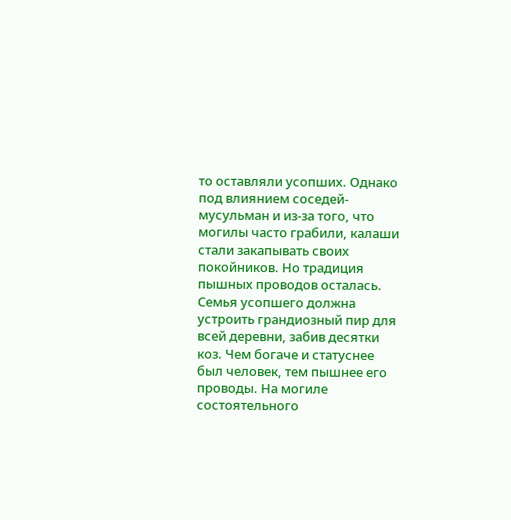то оставляли усопших. Однако под влиянием соседей-мусульман и из-за того, что могилы часто грабили, калаши стали закапывать своих покойников. Но традиция пышных проводов осталась. Семья усопшего должна устроить грандиозный пир для всей деревни, забив десятки коз. Чем богаче и статуснее был человек, тем пышнее его проводы. На могиле состоятельного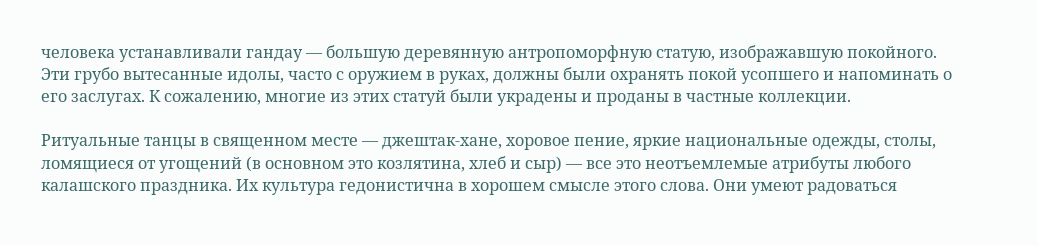человека устанавливали гандау — большую деревянную антропоморфную статую, изображавшую покойного. Эти грубо вытесанные идолы, часто с оружием в руках, должны были охранять покой усопшего и напоминать о его заслугах. К сожалению, многие из этих статуй были украдены и проданы в частные коллекции.

Ритуальные танцы в священном месте — джештак-хане, хоровое пение, яркие национальные одежды, столы, ломящиеся от угощений (в основном это козлятина, хлеб и сыр) — все это неотъемлемые атрибуты любого калашского праздника. Их культура гедонистична в хорошем смысле этого слова. Они умеют радоваться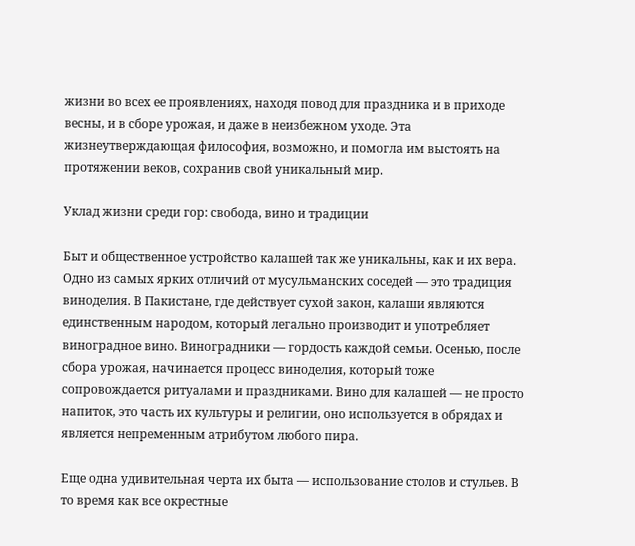жизни во всех ее проявлениях, находя повод для праздника и в приходе весны, и в сборе урожая, и даже в неизбежном уходе. Эта жизнеутверждающая философия, возможно, и помогла им выстоять на протяжении веков, сохранив свой уникальный мир.

Уклад жизни среди гор: свобода, вино и традиции

Быт и общественное устройство калашей так же уникальны, как и их вера. Одно из самых ярких отличий от мусульманских соседей — это традиция виноделия. В Пакистане, где действует сухой закон, калаши являются единственным народом, который легально производит и употребляет виноградное вино. Виноградники — гордость каждой семьи. Осенью, после сбора урожая, начинается процесс виноделия, который тоже сопровождается ритуалами и праздниками. Вино для калашей — не просто напиток, это часть их культуры и религии, оно используется в обрядах и является непременным атрибутом любого пира.

Еще одна удивительная черта их быта — использование столов и стульев. В то время как все окрестные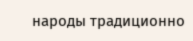народы традиционно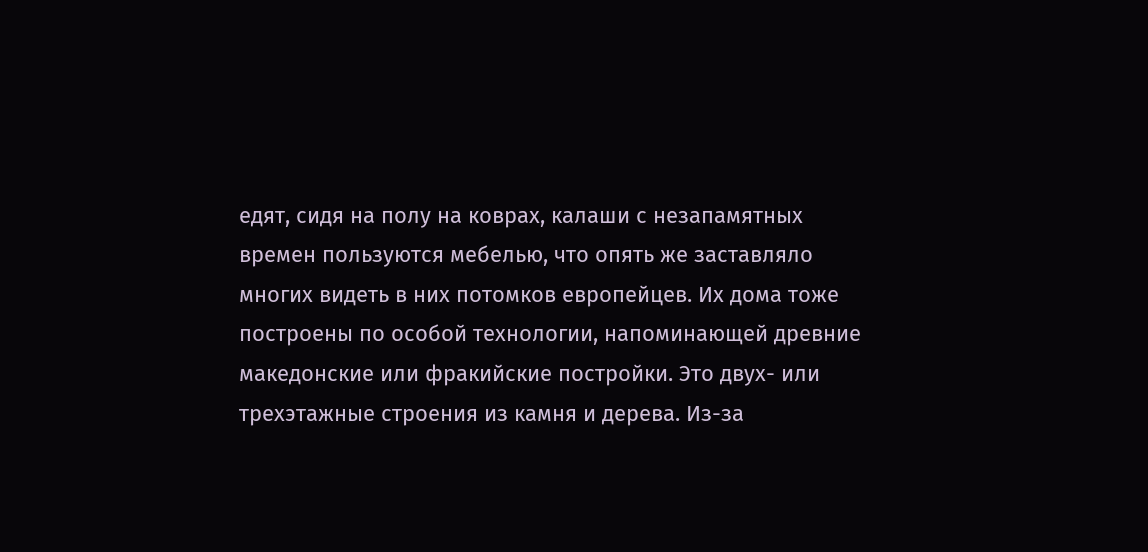едят, сидя на полу на коврах, калаши с незапамятных времен пользуются мебелью, что опять же заставляло многих видеть в них потомков европейцев. Их дома тоже построены по особой технологии, напоминающей древние македонские или фракийские постройки. Это двух- или трехэтажные строения из камня и дерева. Из-за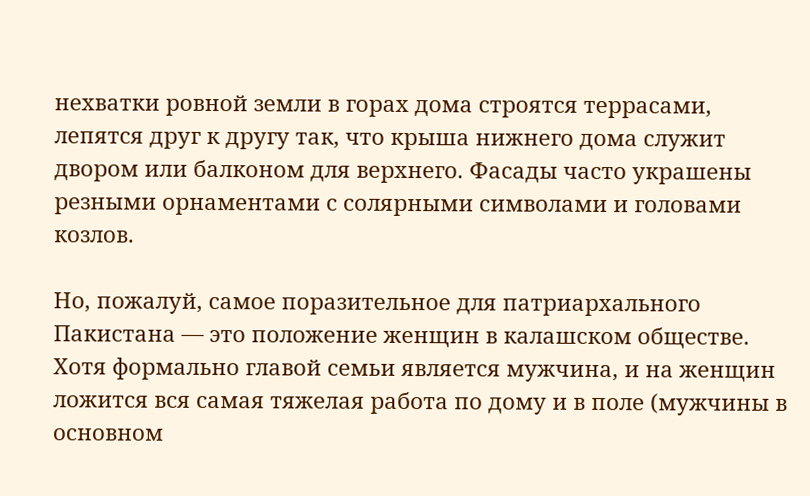нехватки ровной земли в горах дома строятся террасами, лепятся друг к другу так, что крыша нижнего дома служит двором или балконом для верхнего. Фасады часто украшены резными орнаментами с солярными символами и головами козлов.

Но, пожалуй, самое поразительное для патриархального Пакистана — это положение женщин в калашском обществе. Хотя формально главой семьи является мужчина, и на женщин ложится вся самая тяжелая работа по дому и в поле (мужчины в основном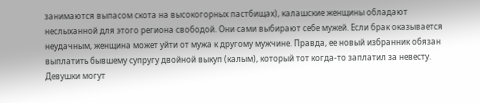занимаются выпасом скота на высокогорных пастбищах), калашские женщины обладают неслыханной для этого региона свободой. Они сами выбирают себе мужей. Если брак оказывается неудачным, женщина может уйти от мужа к другому мужчине. Правда, ее новый избранник обязан выплатить бывшему супругу двойной выкуп (калым), который тот когда-то заплатил за невесту. Девушки могут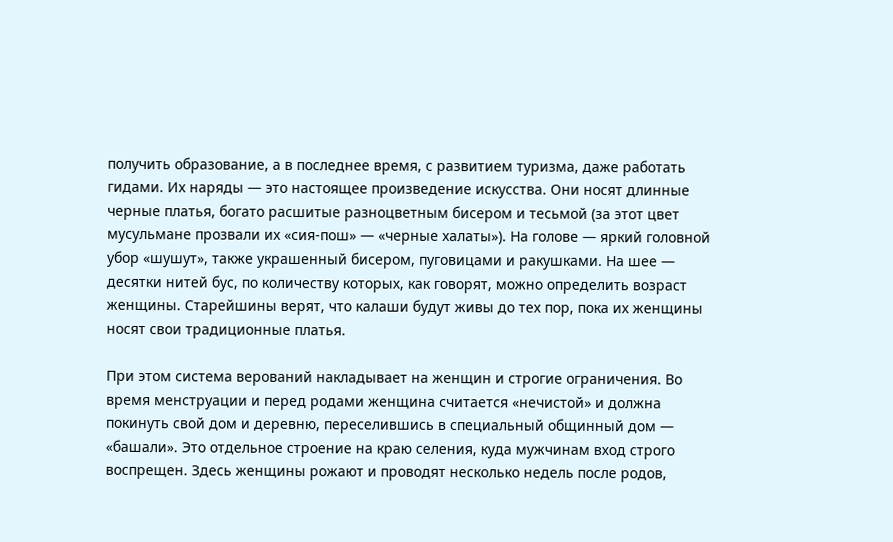получить образование, а в последнее время, с развитием туризма, даже работать гидами. Их наряды — это настоящее произведение искусства. Они носят длинные черные платья, богато расшитые разноцветным бисером и тесьмой (за этот цвет мусульмане прозвали их «сия-пош» — «черные халаты»). На голове — яркий головной убор «шушут», также украшенный бисером, пуговицами и ракушками. На шее — десятки нитей бус, по количеству которых, как говорят, можно определить возраст женщины. Старейшины верят, что калаши будут живы до тех пор, пока их женщины носят свои традиционные платья.

При этом система верований накладывает на женщин и строгие ограничения. Во время менструации и перед родами женщина считается «нечистой» и должна покинуть свой дом и деревню, переселившись в специальный общинный дом — «башали». Это отдельное строение на краю селения, куда мужчинам вход строго воспрещен. Здесь женщины рожают и проводят несколько недель после родов,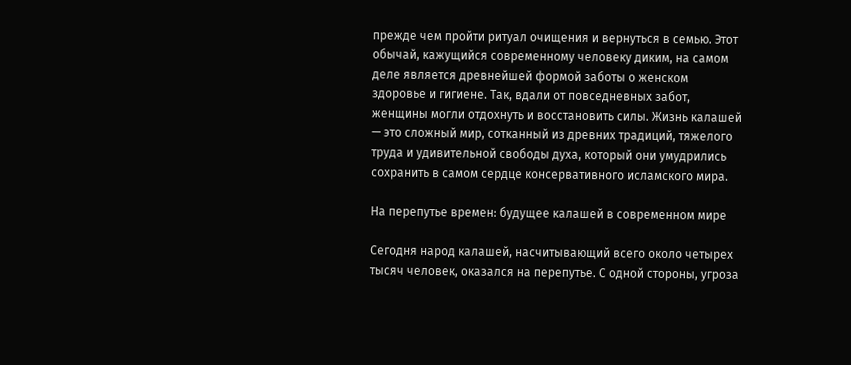прежде чем пройти ритуал очищения и вернуться в семью. Этот обычай, кажущийся современному человеку диким, на самом деле является древнейшей формой заботы о женском здоровье и гигиене. Так, вдали от повседневных забот, женщины могли отдохнуть и восстановить силы. Жизнь калашей — это сложный мир, сотканный из древних традиций, тяжелого труда и удивительной свободы духа, который они умудрились сохранить в самом сердце консервативного исламского мира.

На перепутье времен: будущее калашей в современном мире

Сегодня народ калашей, насчитывающий всего около четырех тысяч человек, оказался на перепутье. С одной стороны, угроза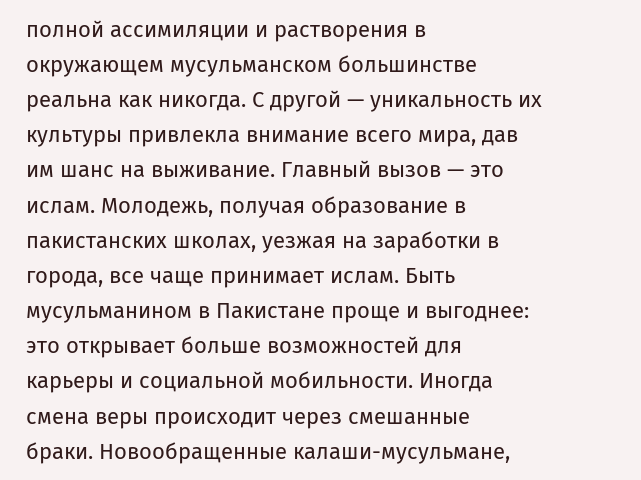полной ассимиляции и растворения в окружающем мусульманском большинстве реальна как никогда. С другой — уникальность их культуры привлекла внимание всего мира, дав им шанс на выживание. Главный вызов — это ислам. Молодежь, получая образование в пакистанских школах, уезжая на заработки в города, все чаще принимает ислам. Быть мусульманином в Пакистане проще и выгоднее: это открывает больше возможностей для карьеры и социальной мобильности. Иногда смена веры происходит через смешанные браки. Новообращенные калаши-мусульмане,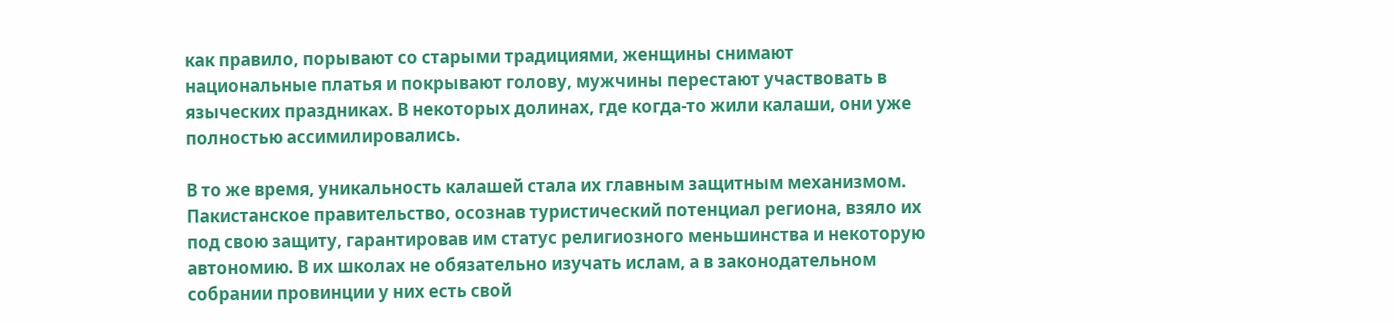как правило, порывают со старыми традициями, женщины снимают национальные платья и покрывают голову, мужчины перестают участвовать в языческих праздниках. В некоторых долинах, где когда-то жили калаши, они уже полностью ассимилировались.

В то же время, уникальность калашей стала их главным защитным механизмом. Пакистанское правительство, осознав туристический потенциал региона, взяло их под свою защиту, гарантировав им статус религиозного меньшинства и некоторую автономию. В их школах не обязательно изучать ислам, а в законодательном собрании провинции у них есть свой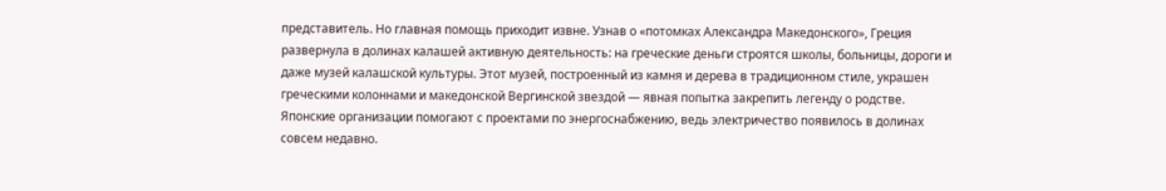представитель. Но главная помощь приходит извне. Узнав о «потомках Александра Македонского», Греция развернула в долинах калашей активную деятельность: на греческие деньги строятся школы, больницы, дороги и даже музей калашской культуры. Этот музей, построенный из камня и дерева в традиционном стиле, украшен греческими колоннами и македонской Вергинской звездой — явная попытка закрепить легенду о родстве. Японские организации помогают с проектами по энергоснабжению, ведь электричество появилось в долинах совсем недавно.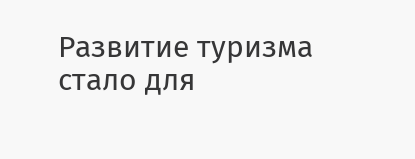Развитие туризма стало для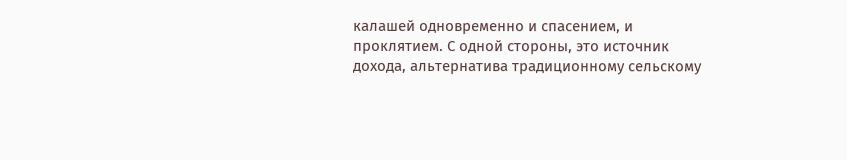калашей одновременно и спасением, и проклятием. С одной стороны, это источник дохода, альтернатива традиционному сельскому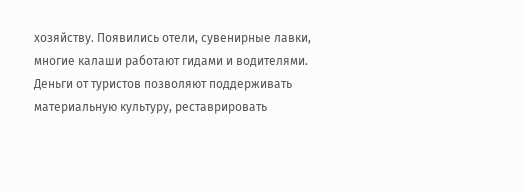хозяйству. Появились отели, сувенирные лавки, многие калаши работают гидами и водителями. Деньги от туристов позволяют поддерживать материальную культуру, реставрировать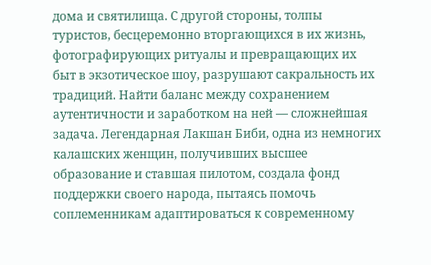дома и святилища. С другой стороны, толпы туристов, бесцеремонно вторгающихся в их жизнь, фотографирующих ритуалы и превращающих их быт в экзотическое шоу, разрушают сакральность их традиций. Найти баланс между сохранением аутентичности и заработком на ней — сложнейшая задача. Легендарная Лакшан Биби, одна из немногих калашских женщин, получивших высшее образование и ставшая пилотом, создала фонд поддержки своего народа, пытаясь помочь соплеменникам адаптироваться к современному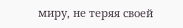миру, не теряя своей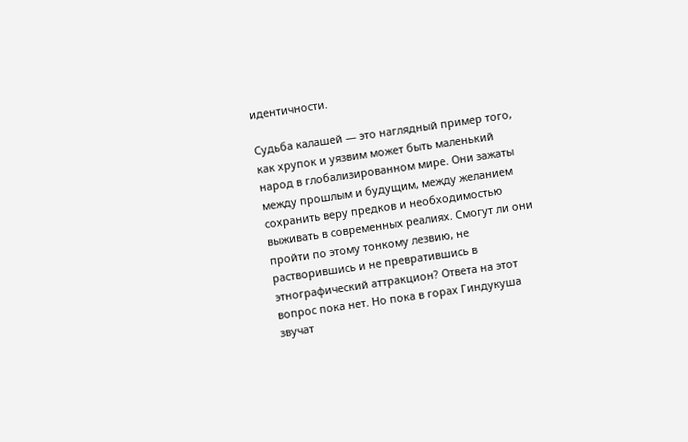идентичности.

Судьба калашей — это наглядный пример того, как хрупок и уязвим может быть маленький народ в глобализированном мире. Они зажаты между прошлым и будущим, между желанием сохранить веру предков и необходимостью выживать в современных реалиях. Смогут ли они пройти по этому тонкому лезвию, не растворившись и не превратившись в этнографический аттракцион? Ответа на этот вопрос пока нет. Но пока в горах Гиндукуша звучат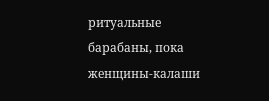ритуальные барабаны, пока женщины-калаши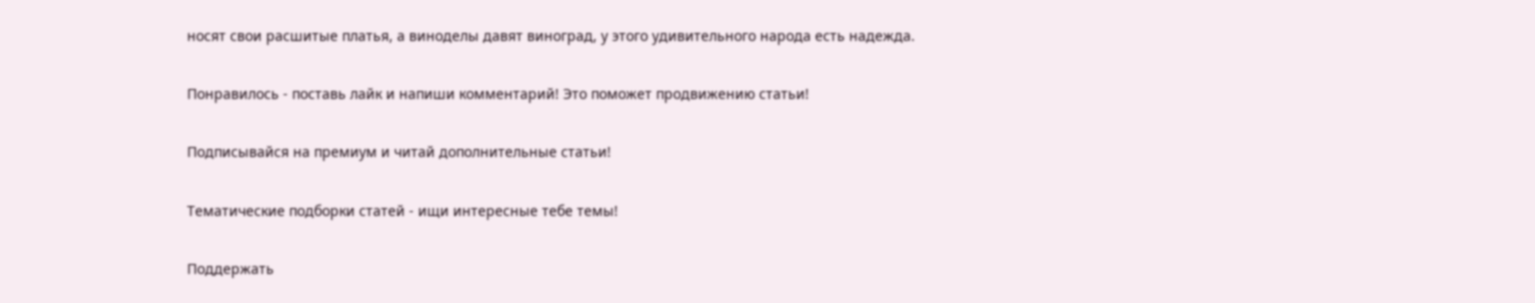носят свои расшитые платья, а виноделы давят виноград, у этого удивительного народа есть надежда.

Понравилось - поставь лайк и напиши комментарий! Это поможет продвижению статьи!

Подписывайся на премиум и читай дополнительные статьи!

Тематические подборки статей - ищи интересные тебе темы!

Поддержать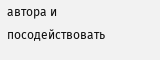автора и посодействовать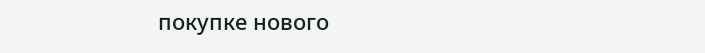покупке нового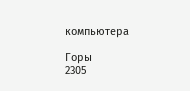компьютера

Горы
2305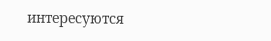интересуются